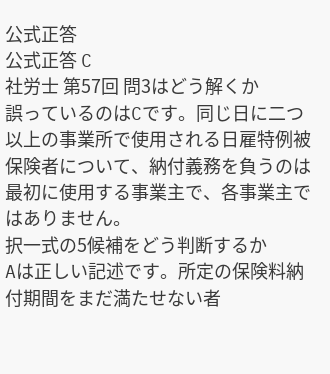公式正答
公式正答 C
社労士 第57回 問3はどう解くか
誤っているのはCです。同じ日に二つ以上の事業所で使用される日雇特例被保険者について、納付義務を負うのは最初に使用する事業主で、各事業主ではありません。
択一式の5候補をどう判断するか
Aは正しい記述です。所定の保険料納付期間をまだ満たせない者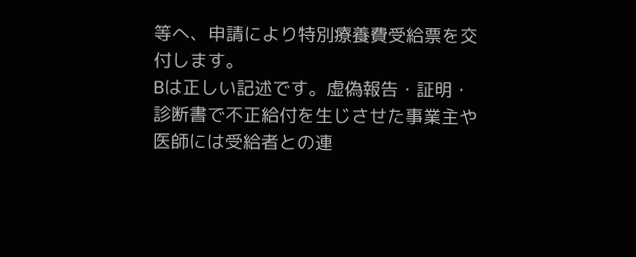等へ、申請により特別療養費受給票を交付します。
Bは正しい記述です。虚偽報告・証明・診断書で不正給付を生じさせた事業主や医師には受給者との連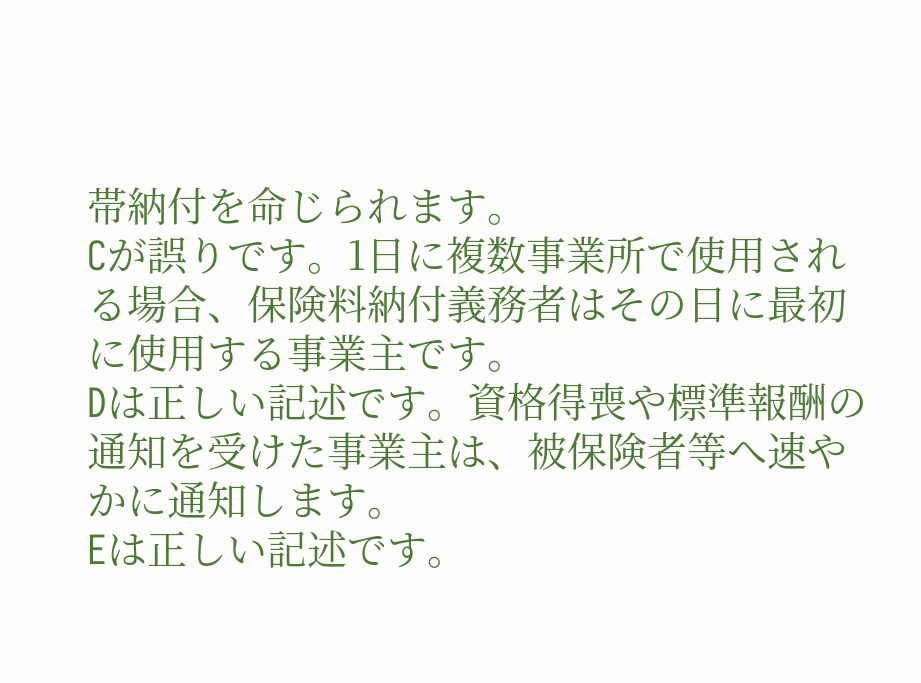帯納付を命じられます。
Cが誤りです。1日に複数事業所で使用される場合、保険料納付義務者はその日に最初に使用する事業主です。
Dは正しい記述です。資格得喪や標準報酬の通知を受けた事業主は、被保険者等へ速やかに通知します。
Eは正しい記述です。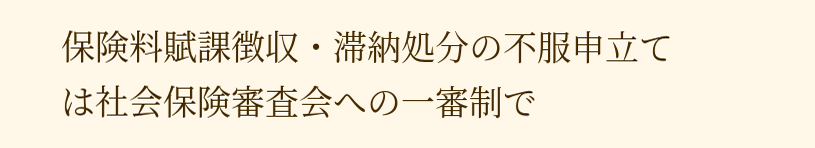保険料賦課徴収・滞納処分の不服申立ては社会保険審査会への一審制で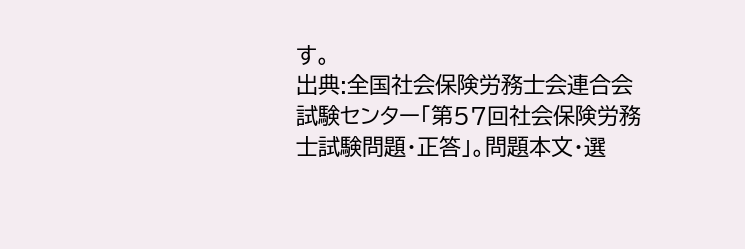す。
出典:全国社会保険労務士会連合会 試験センター「第57回社会保険労務士試験問題・正答」。問題本文・選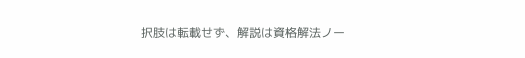択肢は転載せず、解説は資格解法ノー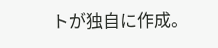トが独自に作成。